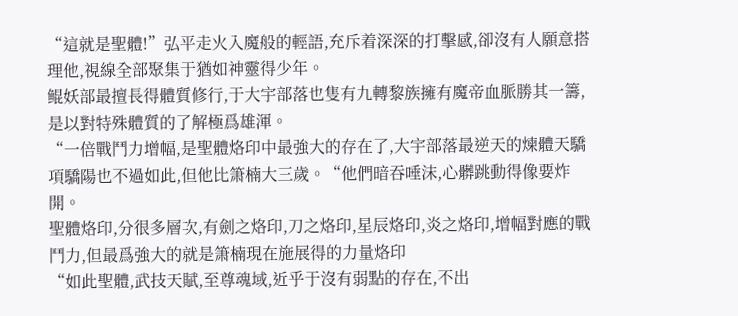“這就是聖體!”弘平走火入魔般的輕語,充斥着深深的打擊感,卻沒有人願意搭理他,視線全部聚集于猶如神靈得少年。
鲲妖部最擅長得體質修行,于大宇部落也隻有九轉黎族擁有魔帝血脈勝其一籌,是以對特殊體質的了解極爲雄渾。
“一倍戰鬥力增幅,是聖體烙印中最強大的存在了,大宇部落最逆天的煉體天驕項驕陽也不過如此,但他比箫楠大三歲。“他們暗吞唾沫,心髒跳動得像要炸開。
聖體烙印,分很多層次,有劍之烙印,刀之烙印,星辰烙印,炎之烙印,增幅對應的戰鬥力,但最爲強大的就是箫楠現在施展得的力量烙印
“如此聖體,武技天賦,至尊魂域,近乎于沒有弱點的存在,不出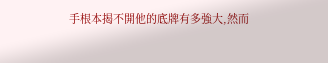手根本揭不開他的底牌有多強大,然而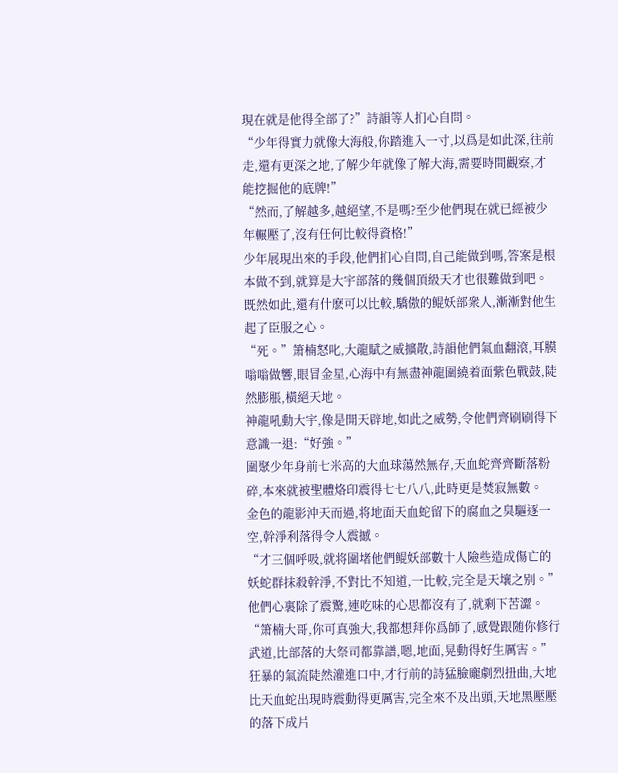現在就是他得全部了?”詩韻等人扪心自問。
“少年得實力就像大海般,你踏進入一寸,以爲是如此深,往前走,還有更深之地,了解少年就像了解大海,需要時間觀察,才能挖掘他的底牌!”
“然而,了解越多,越絕望,不是嗎?至少他們現在就已經被少年輾壓了,沒有任何比較得資格!”
少年展現出來的手段,他們扪心自問,自己能做到嗎,答案是根本做不到,就算是大宇部落的幾個頂級天才也很難做到吧。
既然如此,還有什麽可以比較,驕傲的鲲妖部衆人,漸漸對他生起了臣服之心。
“死。”箫楠怒叱,大龍賦之威擴散,詩韻他們氣血翻滾,耳膜嗡嗡做響,眼冒金星,心海中有無盡神龍圍繞着面紫色戰鼓,陡然膨脹,橫絕天地。
神龍吼動大宇,像是開天辟地,如此之威勢,令他們齊刷刷得下意識一退:“好強。”
圍聚少年身前七米高的大血球蕩然無存,天血蛇齊齊斷落粉碎,本來就被聖體烙印震得七七八八,此時更是焚寂無數。
金色的龍影沖天而過,将地面天血蛇留下的腐血之臭驅逐一空,幹淨利落得令人震撼。
“才三個呼吸,就将圍堵他們鲲妖部數十人險些造成傷亡的妖蛇群抹殺幹淨,不對比不知道,一比較,完全是天壤之别。”他們心裏除了震驚,連吃味的心思都沒有了,就剩下苦澀。
“箫楠大哥,你可真強大,我都想拜你爲師了,感覺跟随你修行武道,比部落的大祭司都靠譜,嗯,地面,晃動得好生厲害。”
狂暴的氣流陡然灌進口中,才行前的詩猛臉龐劇烈扭曲,大地比天血蛇出現時震動得更厲害,完全來不及出頭,天地黑壓壓的落下成片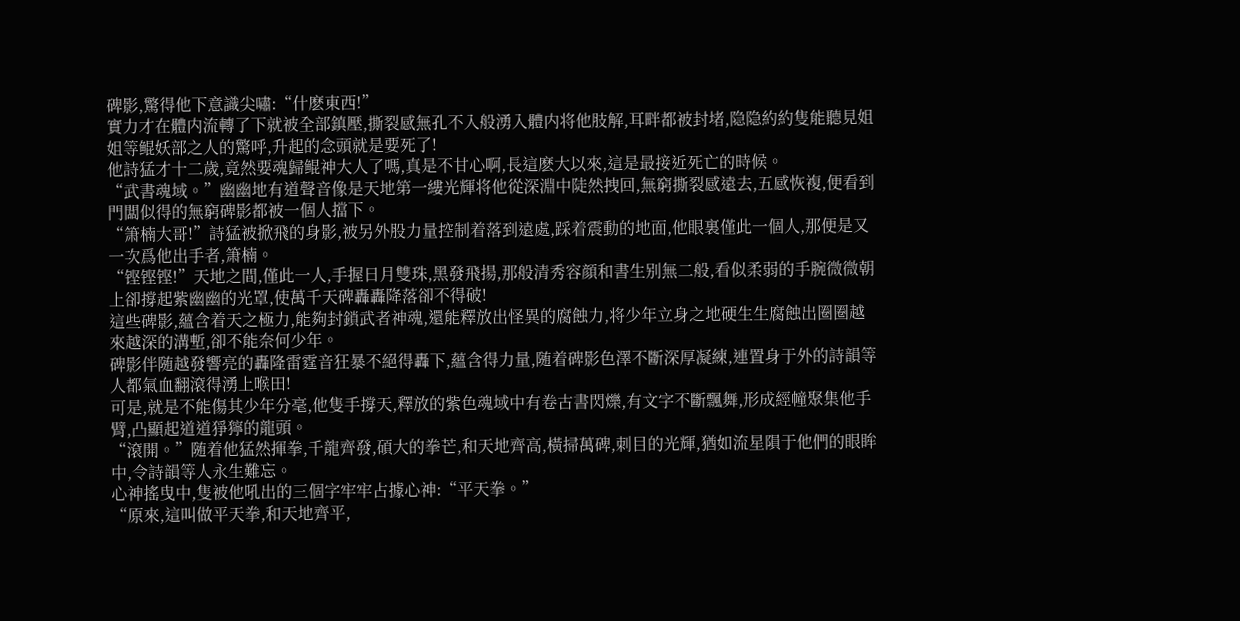碑影,驚得他下意識尖嘯:“什麽東西!”
實力才在體内流轉了下就被全部鎮壓,撕裂感無孔不入般湧入體内将他肢解,耳畔都被封堵,隐隐約約隻能聽見姐姐等鲲妖部之人的驚呼,升起的念頭就是要死了!
他詩猛才十二歲,竟然要魂歸鲲神大人了嗎,真是不甘心啊,長這麽大以來,這是最接近死亡的時候。
“武書魂域。”幽幽地有道聲音像是天地第一縷光輝将他從深淵中陡然拽回,無窮撕裂感遠去,五感恢複,便看到門闆似得的無窮碑影都被一個人擋下。
“箫楠大哥!”詩猛被掀飛的身影,被另外股力量控制着落到遠處,踩着震動的地面,他眼裏僅此一個人,那便是又一次爲他出手者,箫楠。
“铿铿铿!”天地之間,僅此一人,手握日月雙珠,黑發飛揚,那般清秀容顔和書生别無二般,看似柔弱的手腕微微朝上卻撐起紫幽幽的光罩,使萬千天碑轟轟降落卻不得破!
這些碑影,蘊含着天之極力,能夠封鎖武者神魂,還能釋放出怪異的腐蝕力,将少年立身之地硬生生腐蝕出圈圈越來越深的溝塹,卻不能奈何少年。
碑影伴随越發響亮的轟隆雷霆音狂暴不絕得轟下,蘊含得力量,随着碑影色澤不斷深厚凝練,連置身于外的詩韻等人都氣血翻滾得湧上喉田!
可是,就是不能傷其少年分毫,他隻手撐天,釋放的紫色魂域中有卷古書閃爍,有文字不斷飄舞,形成經幢聚集他手臂,凸顯起道道猙獰的龍頭。
“滾開。”随着他猛然揮拳,千龍齊發,碩大的拳芒,和天地齊高,橫掃萬碑,刺目的光輝,猶如流星隕于他們的眼眸中,令詩韻等人永生難忘。
心神搖曳中,隻被他吼出的三個字牢牢占據心神:“平天拳。”
“原來,這叫做平天拳,和天地齊平,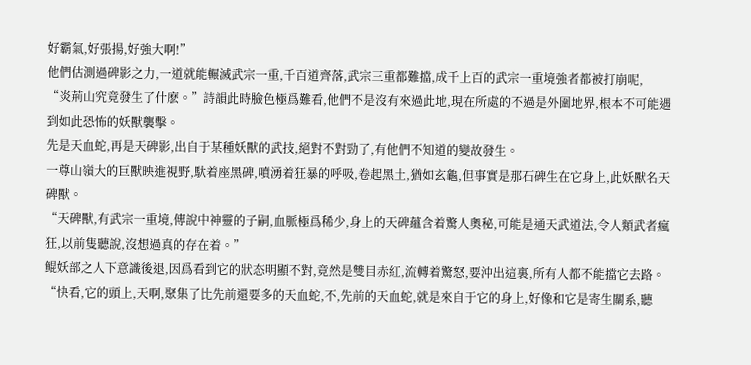好霸氣,好張揚,好強大啊!”
他們估測過碑影之力,一道就能輾滅武宗一重,千百道齊落,武宗三重都難擋,成千上百的武宗一重境強者都被打崩呢,
“炎荊山究竟發生了什麽。”詩韻此時臉色極爲難看,他們不是沒有來過此地,現在所處的不過是外圍地界,根本不可能遇到如此恐怖的妖獸襲擊。
先是天血蛇,再是天碑影,出自于某種妖獸的武技,絕對不對勁了,有他們不知道的變故發生。
一尊山嶺大的巨獸映進視野,馱着座黑碑,噴湧着狂暴的呼吸,卷起黑土,猶如玄龜,但事實是那石碑生在它身上,此妖獸名天碑獸。
“天碑獸,有武宗一重境,傳說中神靈的子嗣,血脈極爲稀少,身上的天碑蘊含着驚人奧秘,可能是通天武道法,令人類武者瘋狂,以前隻聽說,沒想過真的存在着。”
鲲妖部之人下意識後退,因爲看到它的狀态明顯不對,竟然是雙目赤紅,流轉着驚怒,要沖出這裏,所有人都不能擋它去路。
“快看,它的頭上,天啊,聚集了比先前還要多的天血蛇,不,先前的天血蛇,就是來自于它的身上,好像和它是寄生關系,聽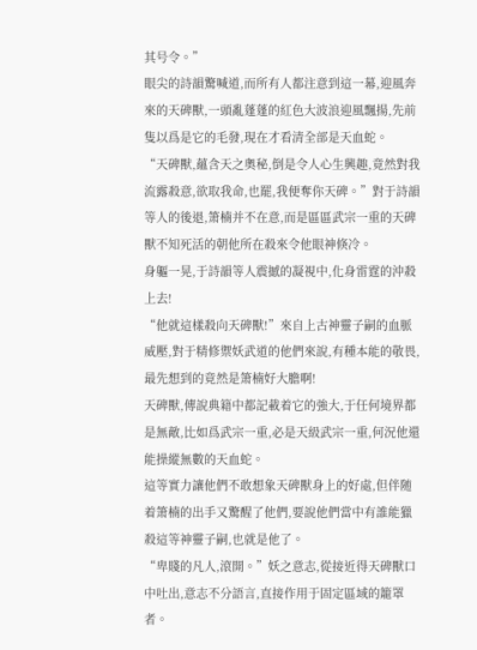其号令。”
眼尖的詩韻驚喊道,而所有人都注意到這一幕,迎風奔來的天碑獸,一頭亂蓬蓬的紅色大波浪迎風飄揚,先前隻以爲是它的毛發,現在才看清全部是天血蛇。
“天碑獸,蘊含天之奧秘,倒是令人心生興趣,竟然對我流露殺意,欲取我命,也罷,我便奪你天碑。”對于詩韻等人的後退,箫楠并不在意,而是區區武宗一重的天碑獸不知死活的朝他所在殺來令他眼神倏冷。
身軀一晃,于詩韻等人震撼的凝視中,化身雷霆的沖殺上去!
“他就這樣殺向天碑獸!”來自上古神靈子嗣的血脈威壓,對于精修禦妖武道的他們來說,有種本能的敬畏,最先想到的竟然是箫楠好大膽啊!
天碑獸,傳說典籍中都記載着它的強大,于任何境界都是無敵,比如爲武宗一重,必是天級武宗一重,何況他還能操縱無數的天血蛇。
這等實力讓他們不敢想象天碑獸身上的好處,但伴随着箫楠的出手又驚醒了他們,要說他們當中有誰能獵殺這等神靈子嗣,也就是他了。
“卑賤的凡人,滾開。”妖之意志,從接近得天碑獸口中吐出,意志不分語言,直接作用于固定區域的籠罩者。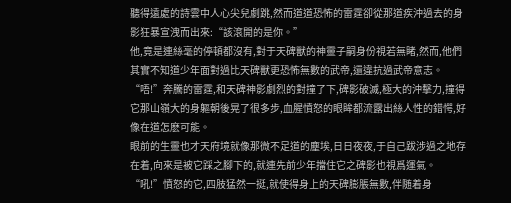聽得遠處的詩雲中人心尖兒劇跳,然而道道恐怖的雷霆卻從那道疾沖過去的身影狂暴宣洩而出來:“該滾開的是你。”
他,竟是連絲毫的停頓都沒有,對于天碑獸的神靈子嗣身份視若無睹,然而,他們其實不知道少年面對過比天碑獸更恐怖無數的武帝,還違抗過武帝意志。
“唔!”奔騰的雷霆,和天碑神影劇烈的對撞了下,碑影破滅,極大的沖擊力,撞得它那山嶺大的身軀朝後晃了很多步,血腥憤怒的眼眸都流露出絲人性的錯愕,好像在道怎麽可能。
眼前的生靈也才天府境就像那微不足道的塵埃,日日夜夜,于自己跋涉過之地存在着,向來是被它踩之腳下的,就連先前少年擋住它之碑影也視爲運氣。
“吼!”憤怒的它,四肢猛然一挺,就使得身上的天碑膨脹無數,伴随着身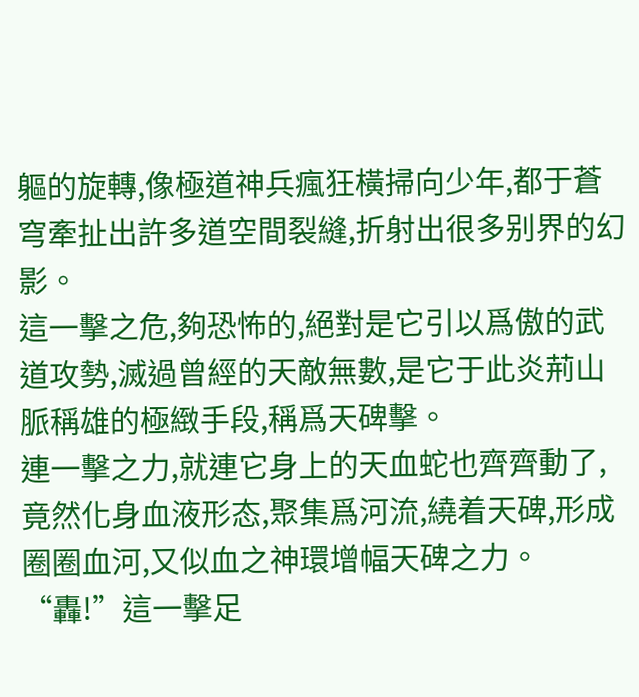軀的旋轉,像極道神兵瘋狂橫掃向少年,都于蒼穹牽扯出許多道空間裂縫,折射出很多别界的幻影。
這一擊之危,夠恐怖的,絕對是它引以爲傲的武道攻勢,滅過曾經的天敵無數,是它于此炎荊山脈稱雄的極緻手段,稱爲天碑擊。
連一擊之力,就連它身上的天血蛇也齊齊動了,竟然化身血液形态,聚集爲河流,繞着天碑,形成圈圈血河,又似血之神環增幅天碑之力。
“轟!”這一擊足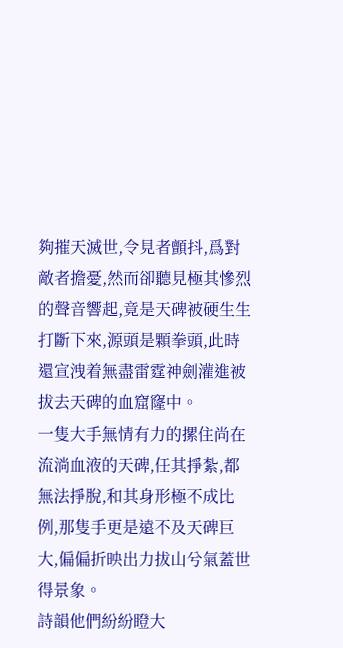夠摧天滅世,令見者顫抖,爲對敵者擔憂,然而卻聽見極其慘烈的聲音響起,竟是天碑被硬生生打斷下來,源頭是顆拳頭,此時還宣洩着無盡雷霆神劍灌進被拔去天碑的血窟窿中。
一隻大手無情有力的摞住尚在流淌血液的天碑,任其掙紮,都無法掙脫,和其身形極不成比例,那隻手更是遠不及天碑巨大,偏偏折映出力拔山兮氣蓋世得景象。
詩韻他們紛紛瞪大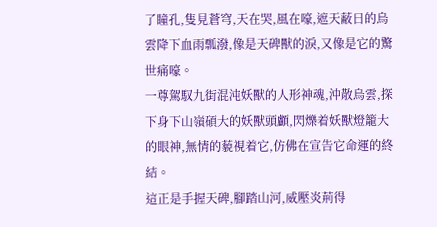了瞳孔,隻見蒼穹,天在哭,風在嚎,遮天蔽日的烏雲降下血雨瓢潑,像是天碑獸的淚,又像是它的驚世痛嚎。
一尊駕馭九街混沌妖獸的人形神魂,沖散烏雲,探下身下山嶺碩大的妖獸頭顱,閃爍着妖獸燈籠大的眼神,無情的藐視着它,仿佛在宣告它命運的終結。
這正是手握天碑,腳踏山河,威壓炎荊得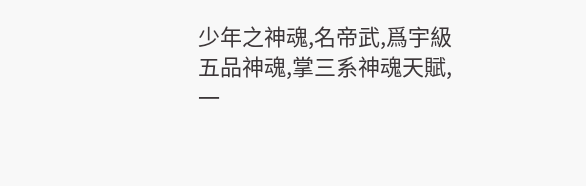少年之神魂,名帝武,爲宇級五品神魂,掌三系神魂天賦,一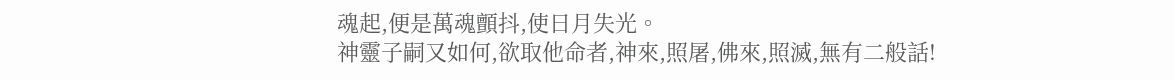魂起,便是萬魂顫抖,使日月失光。
神靈子嗣又如何,欲取他命者,神來,照屠,佛來,照滅,無有二般話!